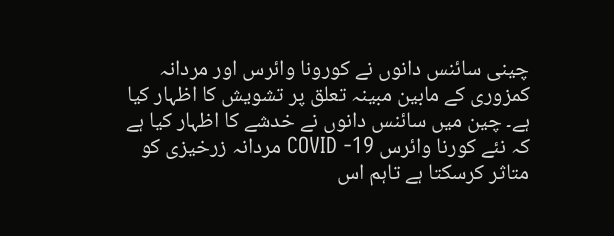چینی سائنس دانوں نے کورونا وائرس اور مردانہ کمزوری کے مابین مبینہ تعلق پر تشویش کا اظہار کیا ہے۔ چین میں سائنس دانوں نے خدشے کا اظہار کیا ہے کہ نئے کورنا وائرس COVID -19 مردانہ زرخیزی کو متاثر کرسکتا ہے تاہم اس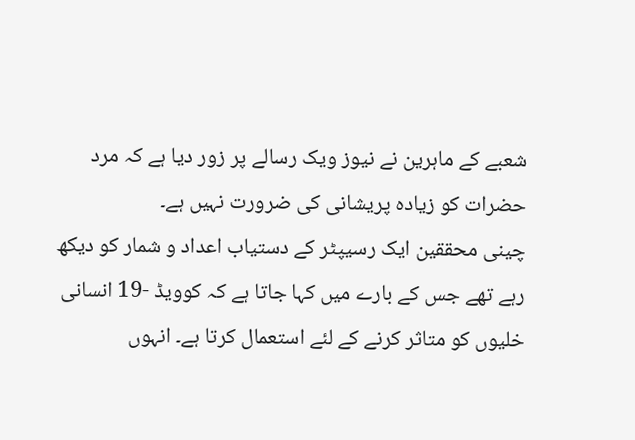شعبے کے ماہرین نے نیوز ویک رسالے پر زور دیا ہے کہ مرد حضرات کو زیادہ پریشانی کی ضرورت نہیں ہے۔
چینی محققین ایک رسیپٹر کے دستیاب اعداد و شمار کو دیکھ رہے تھے جس کے بارے میں کہا جاتا ہے کہ کوویڈ -19 انسانی خلیوں کو متاثر کرنے کے لئے استعمال کرتا ہے۔ انہوں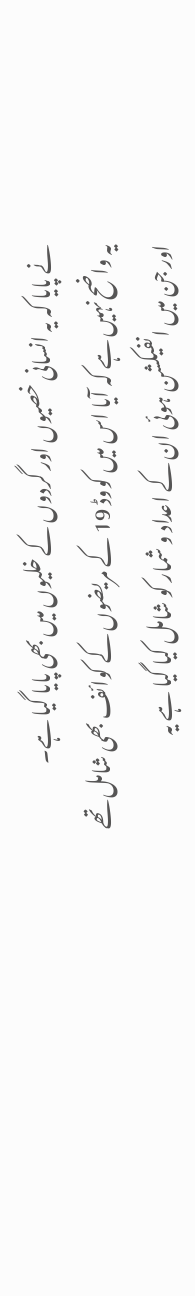نے پایا کہ یہ انسانی خصیوں اور گردوں کے خلیوں میں بھی پایا گیا ہے۔
یہ واضح نہیں ہے کہ آیا اس میں کووڈ 19 کے مریضوں کے کوائف بھی شامل تھے اور جن میں انفیکشن ہوئی ان کے اعداد و شمار کو شامل کیا گیا ہے یہ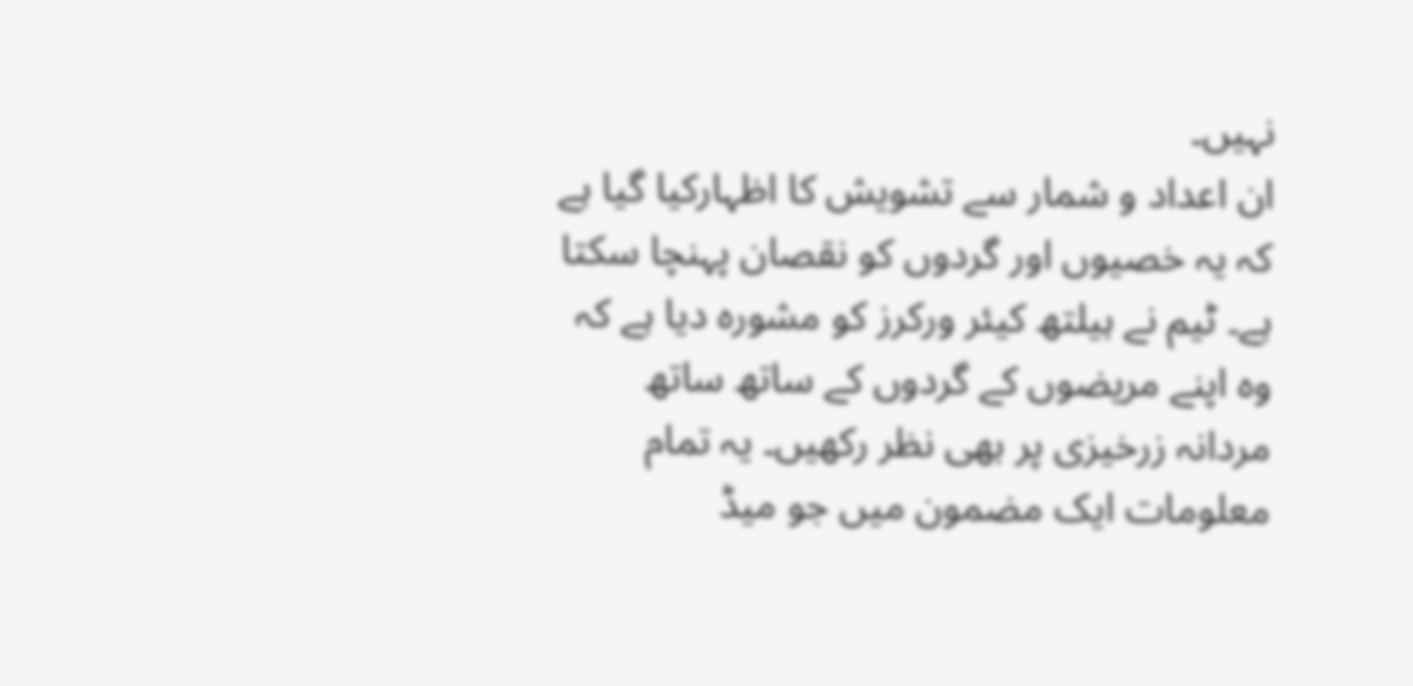نہیں۔
ان اعداد و شمار سے تشویش کا اظہارکیا گیا ہے کہ یہ خصیوں اور گردوں کو نقصان پہنچا سکتا ہے۔ ٹیم نے ہیلتھ کیئر ورکرز کو مشورہ دیا ہے کہ وہ اپنے مریضوں کے گردوں کے ساتھ ساتھ مردانہ زرخیزی پر بھی نظر رکھیں۔ یہ تمام معلومات ایک مضمون میں جو میڈ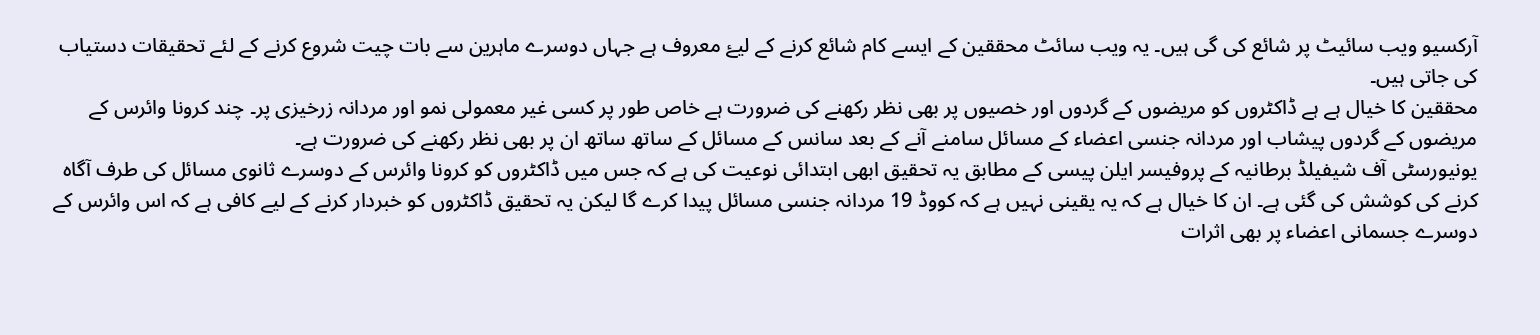آرکسیو ویب سائیٹ پر شائع کی گی ہیں۔ یہ ویب سائٹ محققین کے ایسے کام شائع کرنے کے لیۓ معروف ہے جہاں دوسرے ماہرین سے بات چیت شروع کرنے کے لئے تحقیقات دستیاب کی جاتی ہیں۔
محققین کا خیال ہے ہے ڈاکٹروں کو مریضوں کے گردوں اور خصیوں پر بھی نظر رکھنے کی ضرورت ہے خاص طور پر کسی غیر معمولی نمو اور مردانہ زرخیزی پر۔ چند کرونا وائرس کے مریضوں کے گردوں پیشاب اور مردانہ جنسی اعضاء کے مسائل سامنے آنے کے بعد سانس کے مسائل کے ساتھ ساتھ ان پر بھی نظر رکھنے کی ضرورت ہے۔
یونیورسٹی آف شیفیلڈ برطانیہ کے پروفیسر ایلن پیسی کے مطابق یہ تحقیق ابھی ابتدائی نوعیت کی ہے کہ جس میں ڈاکٹروں کو کرونا وائرس کے دوسرے ثانوی مسائل کی طرف آگاہ کرنے کی کوشش کی گئی ہے۔ ان کا خیال ہے کہ یہ یقینی نہیں ہے کہ کووڈ 19 مردانہ جنسی مسائل پیدا کرے گا لیکن یہ تحقیق ڈاکٹروں کو خبردار کرنے کے لیے کافی ہے کہ اس وائرس کے دوسرے جسمانی اعضاء پر بھی اثرات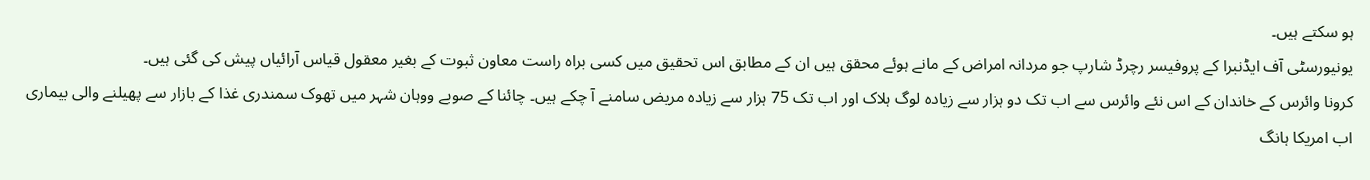ہو سکتے ہیں۔
یونیورسٹی آف ایڈنبرا کے پروفیسر رچرڈ شارپ جو مردانہ امراض کے مانے ہوئے محقق ہیں ان کے مطابق اس تحقیق میں کسی براہ راست معاون ثبوت کے بغیر معقول قیاس آرائیاں پیش کی گئی ہیں۔
کرونا وائرس کے خاندان کے اس نئے وائرس سے اب تک دو ہزار سے زیادہ لوگ ہلاک اور اب تک 75 ہزار سے زیادہ مریض سامنے آ چکے ہیں۔ چائنا کے صوبے ووہان شہر میں تھوک سمندری غذا کے بازار سے پھیلنے والی بیماری اب امریکا ہانگ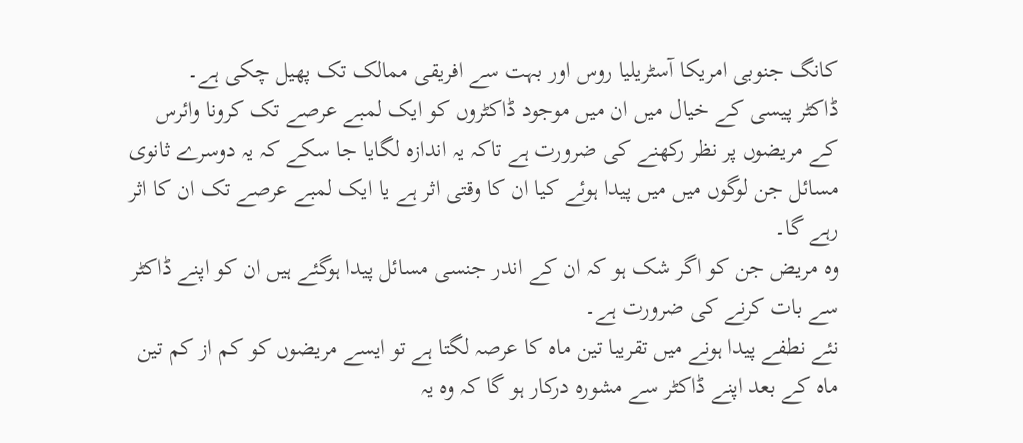کانگ جنوبی امریکا آسٹریلیا روس اور بہت سے افریقی ممالک تک پھیل چکی ہے۔
ڈاکٹر پیسی کے خیال میں ان میں موجود ڈاکٹروں کو ایک لمبے عرصے تک کرونا وائرس کے مریضوں پر نظر رکھنے کی ضرورت ہے تاکہ یہ اندازہ لگایا جا سکے کہ یہ دوسرے ثانوی مسائل جن لوگوں میں میں پیدا ہوئے کیا ان کا وقتی اثر ہے یا ایک لمبے عرصے تک ان کا اثر رہے گا۔
وہ مریض جن کو اگر شک ہو کہ ان کے اندر جنسی مسائل پیدا ہوگئے ہیں ان کو اپنے ڈاکٹر سے بات کرنے کی ضرورت ہے۔
نئے نطفے پیدا ہونے میں تقریبا تین ماہ کا عرصہ لگتا ہے تو ایسے مریضوں کو کم از کم تین ماہ کے بعد اپنے ڈاکٹر سے مشورہ درکار ہو گا کہ وہ یہ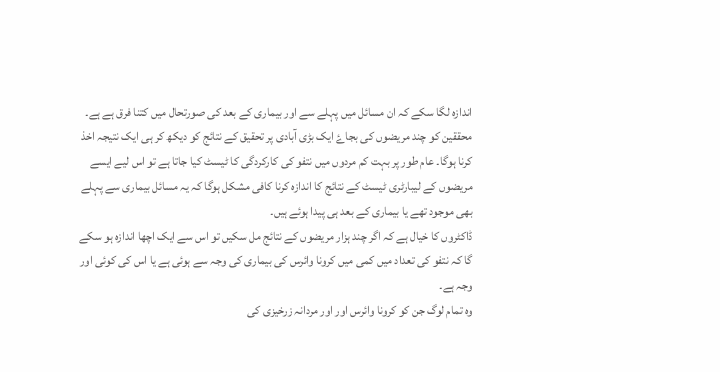اندازہ لگا سکے کہ ان مسائل میں پہلے سے اور بیماری کے بعد کی صورتحال میں کتنا فرق ہے ہے۔
محققین کو چند مریضوں کی بجاۓ ایک بڑی آبادی پر تحقیق کے نتائج کو دیکھ کر ہی ایک نتیجہ اخذ کرنا ہوگا۔ عام طور پر بہت کم مردوں میں نتفو کی کارکردگی کا ٹیسٹ کیا جاتا ہے تو اس لیے ایسے مریضوں کے لیبارٹری ٹیسٹ کے نتائج کا اندازہ کرنا کافی مشکل ہوگا کہ یہ مسائل بیماری سے پہلے بھی موجود تھے یا بیماری کے بعد ہی پیدا ہوئے ہیں۔
ڈاکٹروں کا خیال ہے کہ اگر چند ہزار مریضوں کے نتائج مل سکیں تو اس سے ایک اچھا اندازہ ہو سکے گا کہ نتفو کی تعداد میں کمی میں کرونا وائرس کی بیماری کی وجہ سے ہوئی ہے یا اس کی کوئی اور وجہ ہے۔
وہ تمام لوگ جن کو کرونا وائرس اور اور مردانہ زرخیزی کی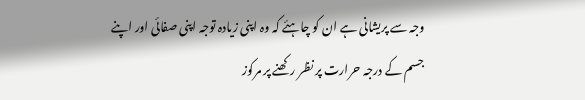وجہ سے پریشانی ہے ان کو چاہئے کہ وہ اپنی زیادہ توجہ اپنی صفائی اور اپنے جسم کے درجہ حرارت پر نظر رکھنے پر مرکوز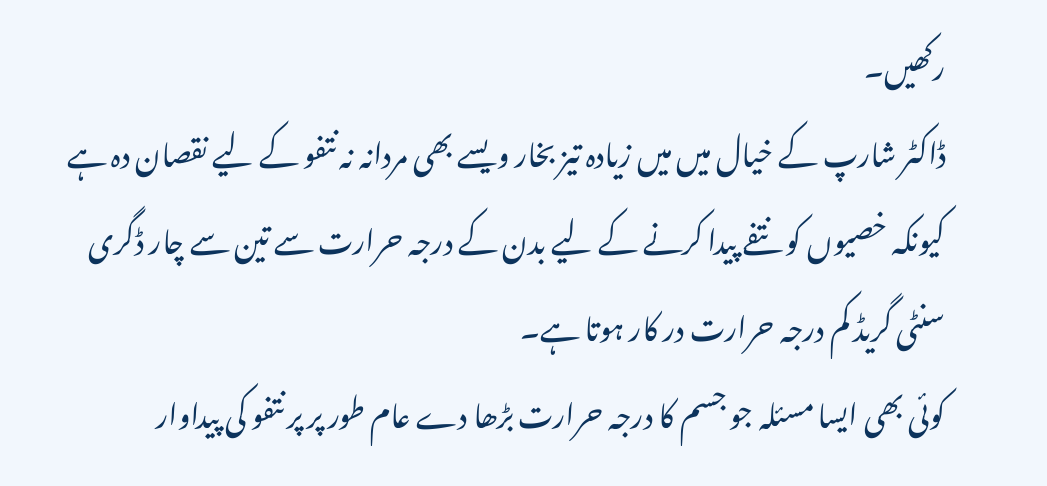رکھیں۔
ڈاکٹر شارپ کے خیال میں میں زیادہ تیز بخار ویسے بھی مردانہ نہ نتفو کے لیے نقصان دہ ہے کیونکہ خصیوں کو نتفے پیدا کرنے کے لیے بدن کے درجہ حرارت سے تین سے چار ڈگری سنٹی گریڈ کم درجہ حرارت در کار ہوتا ہے۔
کوئی بھی ایسا مسئلہ جو جسم کا درجہ حرارت بڑھا دے عام طور پر پر نتفو کی پیداوار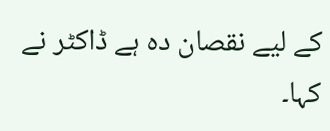کے لیے نقصان دہ ہے ڈاکٹر نے کہا۔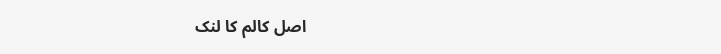اصل کالم کا لنک